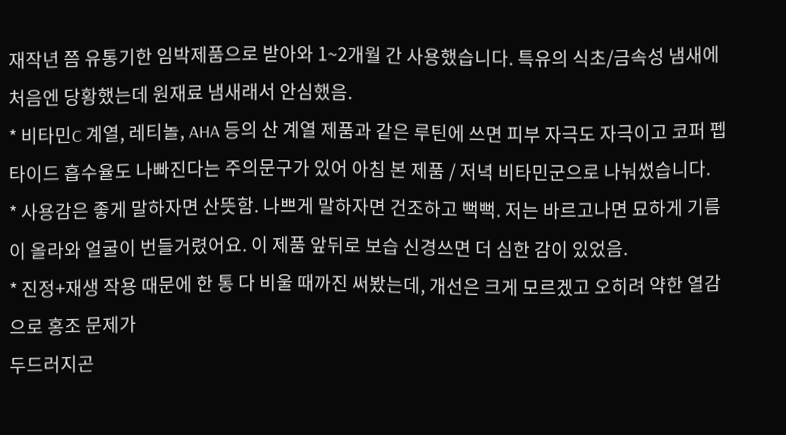재작년 쯤 유통기한 임박제품으로 받아와 1~2개월 간 사용했습니다. 특유의 식초/금속성 냄새에 처음엔 당황했는데 원재료 냄새래서 안심했음.
* 비타민C 계열, 레티놀, AHA 등의 산 계열 제품과 같은 루틴에 쓰면 피부 자극도 자극이고 코퍼 펩타이드 흡수율도 나빠진다는 주의문구가 있어 아침 본 제품 / 저녁 비타민군으로 나눠썼습니다.
* 사용감은 좋게 말하자면 산뜻함. 나쁘게 말하자면 건조하고 뻑뻑. 저는 바르고나면 묘하게 기름이 올라와 얼굴이 번들거렸어요. 이 제품 앞뒤로 보습 신경쓰면 더 심한 감이 있었음.
* 진정+재생 작용 때문에 한 통 다 비울 때까진 써봤는데, 개선은 크게 모르겠고 오히려 약한 열감으로 홍조 문제가
두드러지곤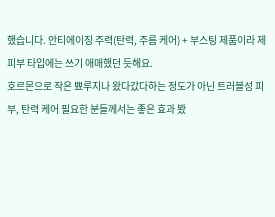했습니다. 안티에이징 주력(탄력, 주름 케어) + 부스팅 제품이라 제 피부 타입에는 쓰기 애매했던 듯해요.
호르몬으로 작은 뾰루지나 왔다갔다하는 정도가 아닌 트러블성 피부, 탄력 케어 필요한 분들께서는 좋은 효과 봤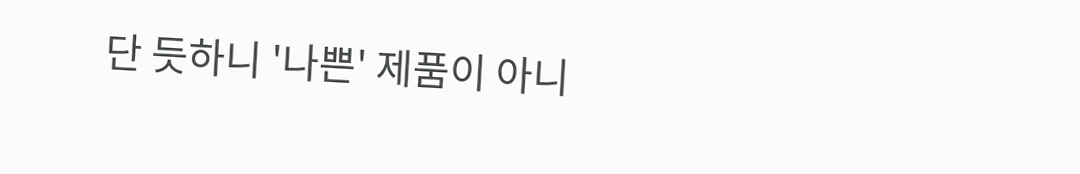단 듯하니 '나쁜' 제품이 아니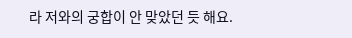라 저와의 궁합이 안 맞았던 듯 해요.